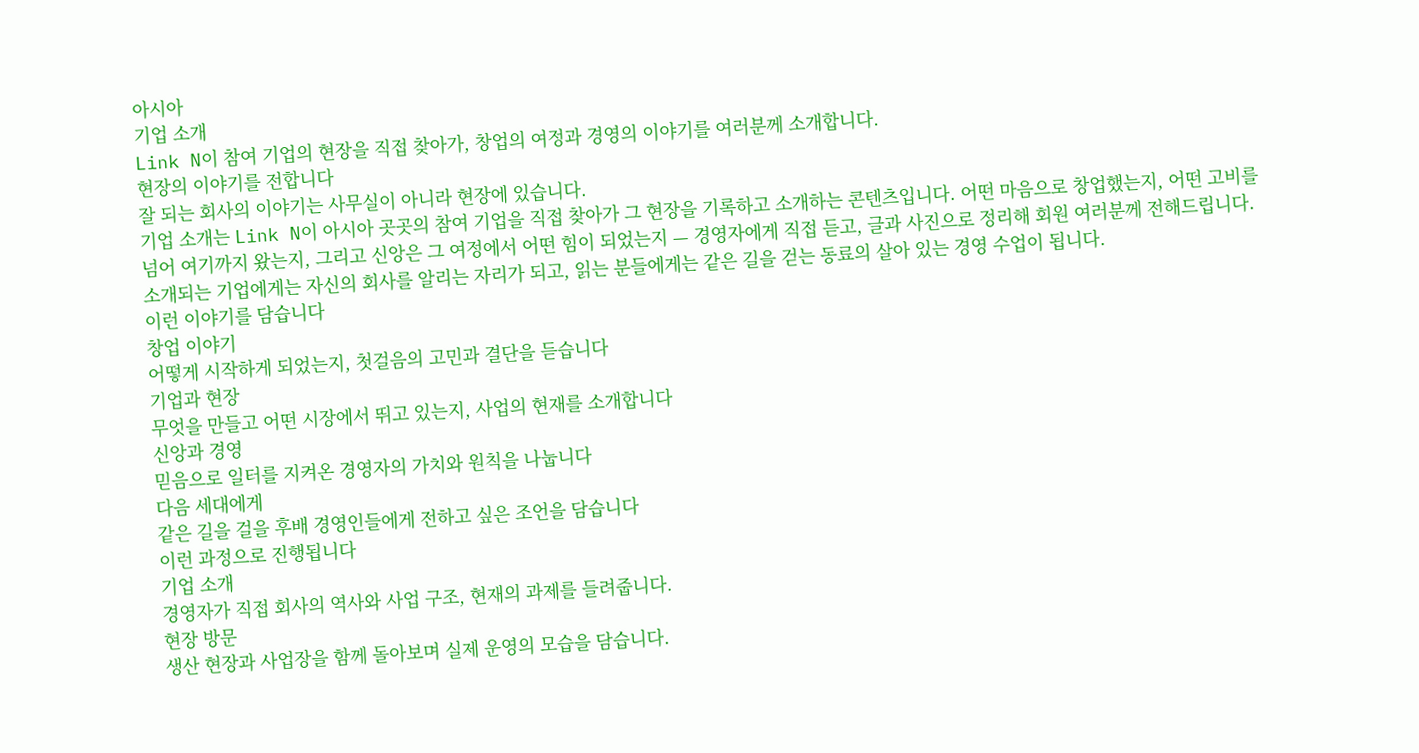아시아
기업 소개
Link N이 참여 기업의 현장을 직접 찾아가, 창업의 여정과 경영의 이야기를 여러분께 소개합니다.
현장의 이야기를 전합니다
잘 되는 회사의 이야기는 사무실이 아니라 현장에 있습니다.
기업 소개는 Link N이 아시아 곳곳의 참여 기업을 직접 찾아가 그 현장을 기록하고 소개하는 콘텐츠입니다. 어떤 마음으로 창업했는지, 어떤 고비를 넘어 여기까지 왔는지, 그리고 신앙은 그 여정에서 어떤 힘이 되었는지 — 경영자에게 직접 듣고, 글과 사진으로 정리해 회원 여러분께 전해드립니다. 소개되는 기업에게는 자신의 회사를 알리는 자리가 되고, 읽는 분들에게는 같은 길을 걷는 동료의 살아 있는 경영 수업이 됩니다.
이런 이야기를 담습니다
창업 이야기
어떻게 시작하게 되었는지, 첫걸음의 고민과 결단을 듣습니다
기업과 현장
무엇을 만들고 어떤 시장에서 뛰고 있는지, 사업의 현재를 소개합니다
신앙과 경영
믿음으로 일터를 지켜온 경영자의 가치와 원칙을 나눕니다
다음 세대에게
같은 길을 걸을 후배 경영인들에게 전하고 싶은 조언을 담습니다
이런 과정으로 진행됩니다
기업 소개
경영자가 직접 회사의 역사와 사업 구조, 현재의 과제를 들려줍니다.
현장 방문
생산 현장과 사업장을 함께 돌아보며 실제 운영의 모습을 담습니다.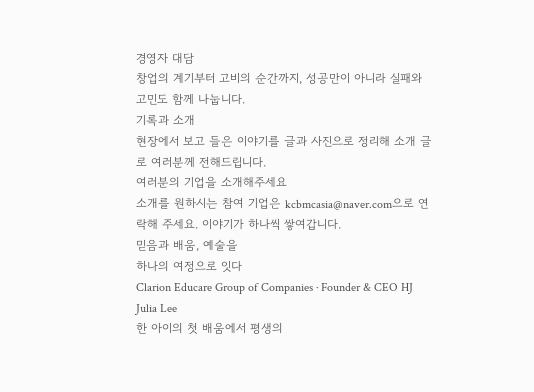경영자 대담
창업의 계기부터 고비의 순간까지, 성공만이 아니라 실패와 고민도 함께 나눕니다.
기록과 소개
현장에서 보고 들은 이야기를 글과 사진으로 정리해 소개 글로 여러분께 전해드립니다.
여러분의 기업을 소개해주세요
소개를 원하시는 참여 기업은 kcbmcasia@naver.com으로 연락해 주세요. 이야기가 하나씩 쌓여갑니다.
믿음과 배움, 예술을
하나의 여정으로 잇다
Clarion Educare Group of Companies · Founder & CEO HJ Julia Lee
한 아이의 첫 배움에서 평생의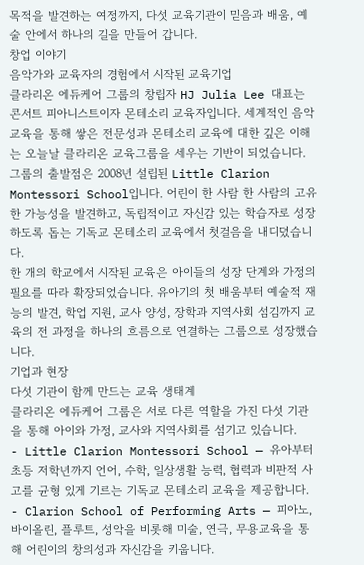목적을 발견하는 여정까지, 다섯 교육기관이 믿음과 배움, 예술 안에서 하나의 길을 만들어 갑니다.
창업 이야기
음악가와 교육자의 경험에서 시작된 교육기업
클라리온 에듀케어 그룹의 창립자 HJ Julia Lee 대표는 콘서트 피아니스트이자 몬테소리 교육자입니다. 세계적인 음악교육을 통해 쌓은 전문성과 몬테소리 교육에 대한 깊은 이해는 오늘날 클라리온 교육그룹을 세우는 기반이 되었습니다.
그룹의 출발점은 2008년 설립된 Little Clarion Montessori School입니다. 어린이 한 사람 한 사람의 고유한 가능성을 발견하고, 독립적이고 자신감 있는 학습자로 성장하도록 돕는 기독교 몬테소리 교육에서 첫걸음을 내디뎠습니다.
한 개의 학교에서 시작된 교육은 아이들의 성장 단계와 가정의 필요를 따라 확장되었습니다. 유아기의 첫 배움부터 예술적 재능의 발견, 학업 지원, 교사 양성, 장학과 지역사회 섬김까지 교육의 전 과정을 하나의 흐름으로 연결하는 그룹으로 성장했습니다.
기업과 현장
다섯 기관이 함께 만드는 교육 생태계
클라리온 에듀케어 그룹은 서로 다른 역할을 가진 다섯 기관을 통해 아이와 가정, 교사와 지역사회를 섬기고 있습니다.
- Little Clarion Montessori School — 유아부터 초등 저학년까지 언어, 수학, 일상생활 능력, 협력과 비판적 사고를 균형 있게 기르는 기독교 몬테소리 교육을 제공합니다.
- Clarion School of Performing Arts — 피아노, 바이올린, 플루트, 성악을 비롯해 미술, 연극, 무용교육을 통해 어린이의 창의성과 자신감을 키웁니다.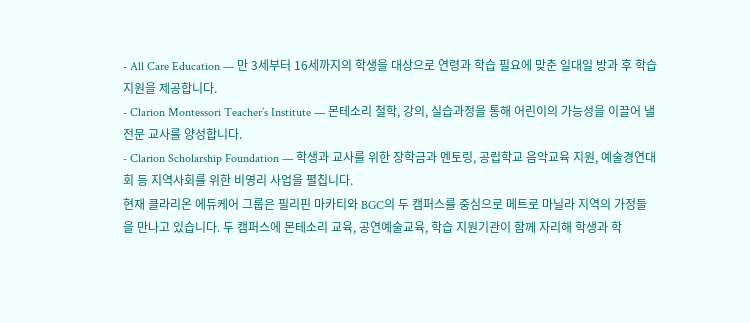- All Care Education — 만 3세부터 16세까지의 학생을 대상으로 연령과 학습 필요에 맞춘 일대일 방과 후 학습 지원을 제공합니다.
- Clarion Montessori Teacher’s Institute — 몬테소리 철학, 강의, 실습과정을 통해 어린이의 가능성을 이끌어 낼 전문 교사를 양성합니다.
- Clarion Scholarship Foundation — 학생과 교사를 위한 장학금과 멘토링, 공립학교 음악교육 지원, 예술경연대회 등 지역사회를 위한 비영리 사업을 펼칩니다.
현재 클라리온 에듀케어 그룹은 필리핀 마카티와 BGC의 두 캠퍼스를 중심으로 메트로 마닐라 지역의 가정들을 만나고 있습니다. 두 캠퍼스에 몬테소리 교육, 공연예술교육, 학습 지원기관이 함께 자리해 학생과 학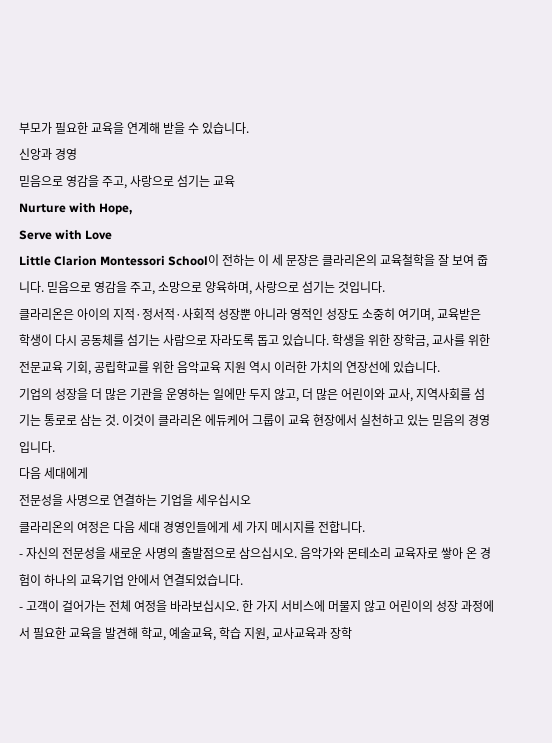부모가 필요한 교육을 연계해 받을 수 있습니다.
신앙과 경영
믿음으로 영감을 주고, 사랑으로 섬기는 교육
Nurture with Hope,
Serve with Love
Little Clarion Montessori School이 전하는 이 세 문장은 클라리온의 교육철학을 잘 보여 줍니다. 믿음으로 영감을 주고, 소망으로 양육하며, 사랑으로 섬기는 것입니다.
클라리온은 아이의 지적·정서적·사회적 성장뿐 아니라 영적인 성장도 소중히 여기며, 교육받은 학생이 다시 공동체를 섬기는 사람으로 자라도록 돕고 있습니다. 학생을 위한 장학금, 교사를 위한 전문교육 기회, 공립학교를 위한 음악교육 지원 역시 이러한 가치의 연장선에 있습니다.
기업의 성장을 더 많은 기관을 운영하는 일에만 두지 않고, 더 많은 어린이와 교사, 지역사회를 섬기는 통로로 삼는 것. 이것이 클라리온 에듀케어 그룹이 교육 현장에서 실천하고 있는 믿음의 경영입니다.
다음 세대에게
전문성을 사명으로 연결하는 기업을 세우십시오
클라리온의 여정은 다음 세대 경영인들에게 세 가지 메시지를 전합니다.
- 자신의 전문성을 새로운 사명의 출발점으로 삼으십시오. 음악가와 몬테소리 교육자로 쌓아 온 경험이 하나의 교육기업 안에서 연결되었습니다.
- 고객이 걸어가는 전체 여정을 바라보십시오. 한 가지 서비스에 머물지 않고 어린이의 성장 과정에서 필요한 교육을 발견해 학교, 예술교육, 학습 지원, 교사교육과 장학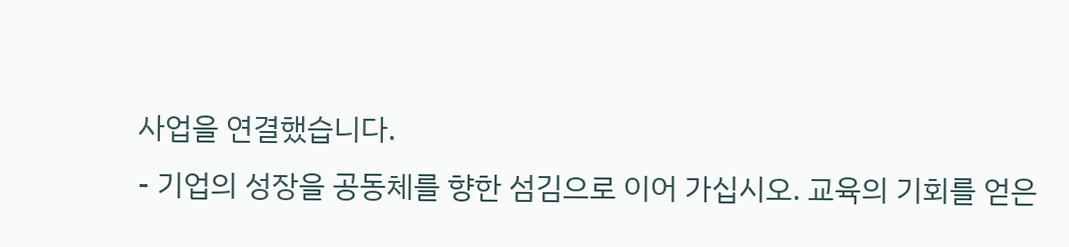사업을 연결했습니다.
- 기업의 성장을 공동체를 향한 섬김으로 이어 가십시오. 교육의 기회를 얻은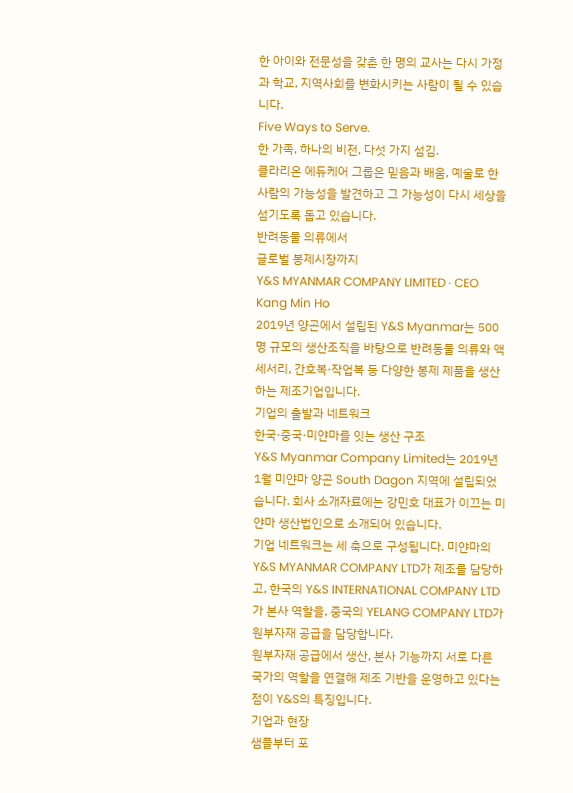한 아이와 전문성을 갖춘 한 명의 교사는 다시 가정과 학교, 지역사회를 변화시키는 사람이 될 수 있습니다.
Five Ways to Serve.
한 가족, 하나의 비전, 다섯 가지 섬김.
클라리온 에듀케어 그룹은 믿음과 배움, 예술로 한 사람의 가능성을 발견하고 그 가능성이 다시 세상을 섬기도록 돕고 있습니다.
반려동물 의류에서
글로벌 봉제시장까지
Y&S MYANMAR COMPANY LIMITED · CEO Kang Min Ho
2019년 양곤에서 설립된 Y&S Myanmar는 500명 규모의 생산조직을 바탕으로 반려동물 의류와 액세서리, 간호복·작업복 등 다양한 봉제 제품을 생산하는 제조기업입니다.
기업의 출발과 네트워크
한국·중국·미얀마를 잇는 생산 구조
Y&S Myanmar Company Limited는 2019년 1월 미얀마 양곤 South Dagon 지역에 설립되었습니다. 회사 소개자료에는 강민호 대표가 이끄는 미얀마 생산법인으로 소개되어 있습니다.
기업 네트워크는 세 축으로 구성됩니다. 미얀마의 Y&S MYANMAR COMPANY LTD가 제조를 담당하고, 한국의 Y&S INTERNATIONAL COMPANY LTD가 본사 역할을, 중국의 YELANG COMPANY LTD가 원부자재 공급을 담당합니다.
원부자재 공급에서 생산, 본사 기능까지 서로 다른 국가의 역할을 연결해 제조 기반을 운영하고 있다는 점이 Y&S의 특징입니다.
기업과 현장
샘플부터 포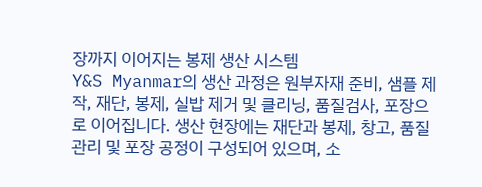장까지 이어지는 봉제 생산 시스템
Y&S Myanmar의 생산 과정은 원부자재 준비, 샘플 제작, 재단, 봉제, 실밥 제거 및 클리닝, 품질검사, 포장으로 이어집니다. 생산 현장에는 재단과 봉제, 창고, 품질관리 및 포장 공정이 구성되어 있으며, 소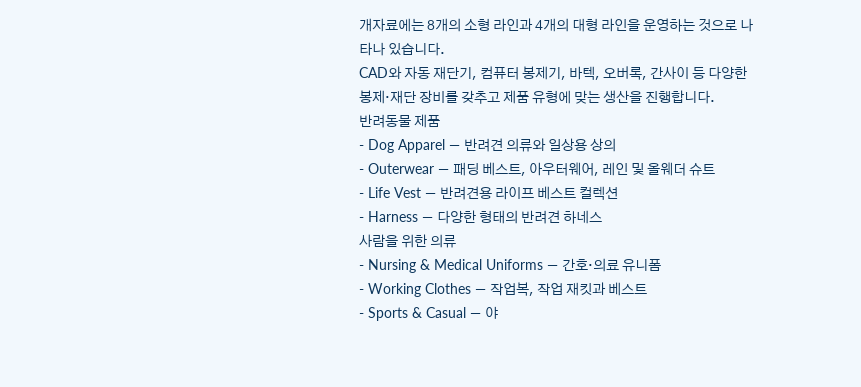개자료에는 8개의 소형 라인과 4개의 대형 라인을 운영하는 것으로 나타나 있습니다.
CAD와 자동 재단기, 컴퓨터 봉제기, 바텍, 오버록, 간사이 등 다양한 봉제·재단 장비를 갖추고 제품 유형에 맞는 생산을 진행합니다.
반려동물 제품
- Dog Apparel — 반려견 의류와 일상용 상의
- Outerwear — 패딩 베스트, 아우터웨어, 레인 및 올웨더 슈트
- Life Vest — 반려견용 라이프 베스트 컬렉션
- Harness — 다양한 형태의 반려견 하네스
사람을 위한 의류
- Nursing & Medical Uniforms — 간호·의료 유니폼
- Working Clothes — 작업복, 작업 재킷과 베스트
- Sports & Casual — 야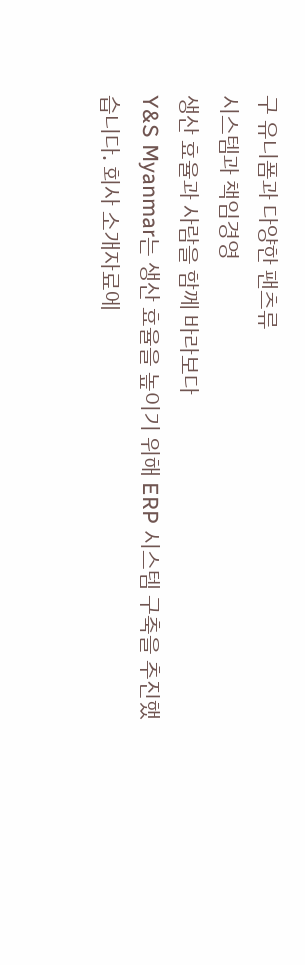구 유니폼과 다양한 팬츠류
시스템과 책임경영
생산 효율과 사람을 함께 바라보다
Y&S Myanmar는 생산 효율을 높이기 위해 ERP 시스템 구축을 추진했습니다. 회사 소개자료에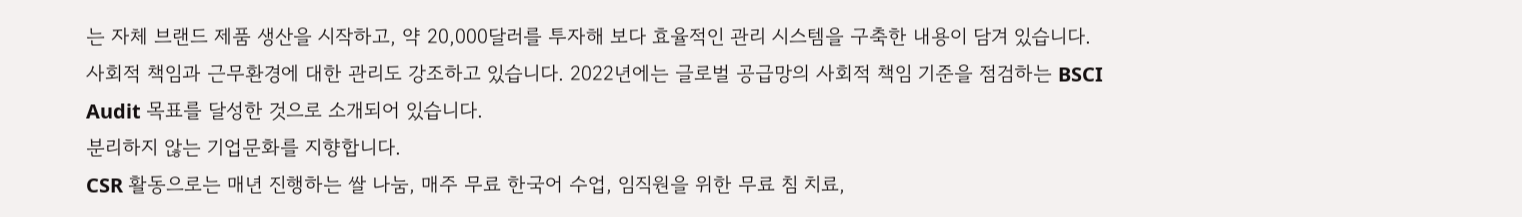는 자체 브랜드 제품 생산을 시작하고, 약 20,000달러를 투자해 보다 효율적인 관리 시스템을 구축한 내용이 담겨 있습니다.
사회적 책임과 근무환경에 대한 관리도 강조하고 있습니다. 2022년에는 글로벌 공급망의 사회적 책임 기준을 점검하는 BSCI Audit 목표를 달성한 것으로 소개되어 있습니다.
분리하지 않는 기업문화를 지향합니다.
CSR 활동으로는 매년 진행하는 쌀 나눔, 매주 무료 한국어 수업, 임직원을 위한 무료 침 치료,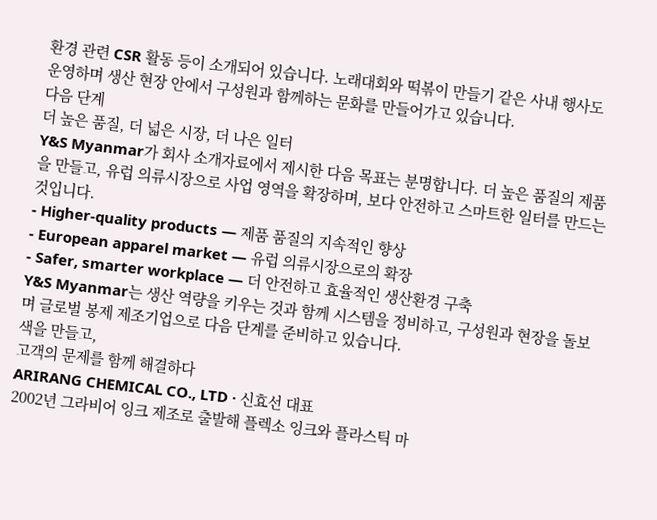환경 관련 CSR 활동 등이 소개되어 있습니다. 노래대회와 떡볶이 만들기 같은 사내 행사도 운영하며 생산 현장 안에서 구성원과 함께하는 문화를 만들어가고 있습니다.
다음 단계
더 높은 품질, 더 넓은 시장, 더 나은 일터
Y&S Myanmar가 회사 소개자료에서 제시한 다음 목표는 분명합니다. 더 높은 품질의 제품을 만들고, 유럽 의류시장으로 사업 영역을 확장하며, 보다 안전하고 스마트한 일터를 만드는 것입니다.
- Higher-quality products — 제품 품질의 지속적인 향상
- European apparel market — 유럽 의류시장으로의 확장
- Safer, smarter workplace — 더 안전하고 효율적인 생산환경 구축
Y&S Myanmar는 생산 역량을 키우는 것과 함께 시스템을 정비하고, 구성원과 현장을 돌보며 글로벌 봉제 제조기업으로 다음 단계를 준비하고 있습니다.
색을 만들고,
고객의 문제를 함께 해결하다
ARIRANG CHEMICAL CO., LTD · 신효선 대표
2002년 그라비어 잉크 제조로 출발해 플렉소 잉크와 플라스틱 마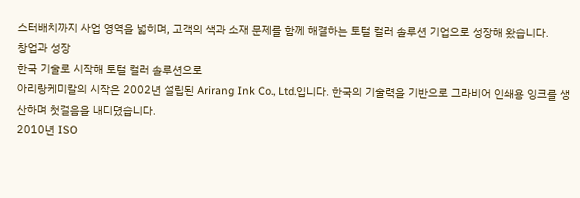스터배치까지 사업 영역을 넓히며, 고객의 색과 소재 문제를 함께 해결하는 토털 컬러 솔루션 기업으로 성장해 왔습니다.
창업과 성장
한국 기술로 시작해 토털 컬러 솔루션으로
아리랑케미칼의 시작은 2002년 설립된 Arirang Ink Co., Ltd.입니다. 한국의 기술력을 기반으로 그라비어 인쇄용 잉크를 생산하며 첫걸음을 내디뎠습니다.
2010년 ISO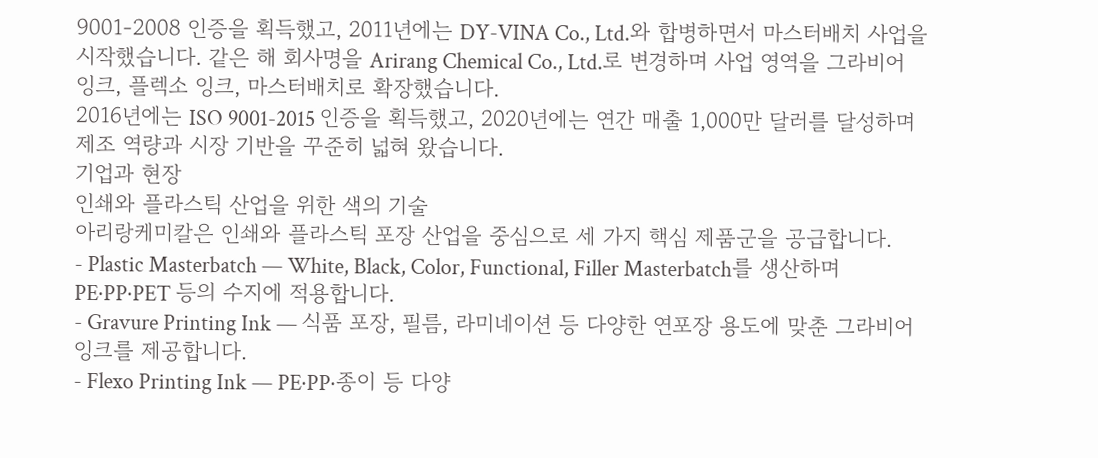9001-2008 인증을 획득했고, 2011년에는 DY-VINA Co., Ltd.와 합병하면서 마스터배치 사업을 시작했습니다. 같은 해 회사명을 Arirang Chemical Co., Ltd.로 변경하며 사업 영역을 그라비어 잉크, 플렉소 잉크, 마스터배치로 확장했습니다.
2016년에는 ISO 9001-2015 인증을 획득했고, 2020년에는 연간 매출 1,000만 달러를 달성하며 제조 역량과 시장 기반을 꾸준히 넓혀 왔습니다.
기업과 현장
인쇄와 플라스틱 산업을 위한 색의 기술
아리랑케미칼은 인쇄와 플라스틱 포장 산업을 중심으로 세 가지 핵심 제품군을 공급합니다.
- Plastic Masterbatch — White, Black, Color, Functional, Filler Masterbatch를 생산하며 PE·PP·PET 등의 수지에 적용합니다.
- Gravure Printing Ink — 식품 포장, 필름, 라미네이션 등 다양한 연포장 용도에 맞춘 그라비어 잉크를 제공합니다.
- Flexo Printing Ink — PE·PP·종이 등 다양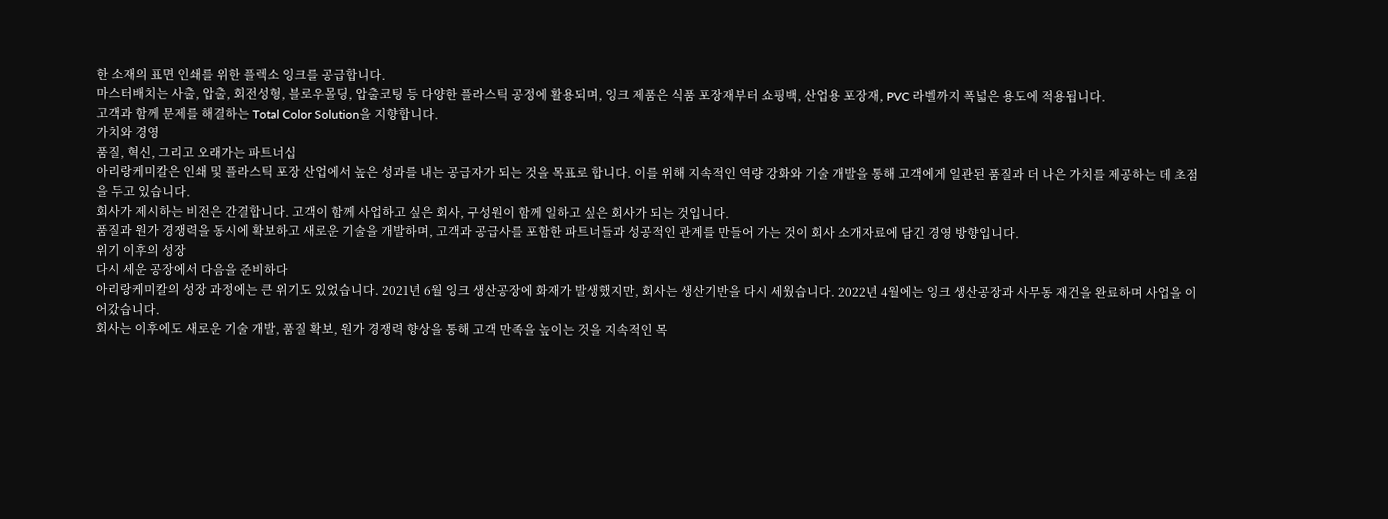한 소재의 표면 인쇄를 위한 플렉소 잉크를 공급합니다.
마스터배치는 사출, 압출, 회전성형, 블로우몰딩, 압출코팅 등 다양한 플라스틱 공정에 활용되며, 잉크 제품은 식품 포장재부터 쇼핑백, 산업용 포장재, PVC 라벨까지 폭넓은 용도에 적용됩니다.
고객과 함께 문제를 해결하는 Total Color Solution을 지향합니다.
가치와 경영
품질, 혁신, 그리고 오래가는 파트너십
아리랑케미칼은 인쇄 및 플라스틱 포장 산업에서 높은 성과를 내는 공급자가 되는 것을 목표로 합니다. 이를 위해 지속적인 역량 강화와 기술 개발을 통해 고객에게 일관된 품질과 더 나은 가치를 제공하는 데 초점을 두고 있습니다.
회사가 제시하는 비전은 간결합니다. 고객이 함께 사업하고 싶은 회사, 구성원이 함께 일하고 싶은 회사가 되는 것입니다.
품질과 원가 경쟁력을 동시에 확보하고 새로운 기술을 개발하며, 고객과 공급사를 포함한 파트너들과 성공적인 관계를 만들어 가는 것이 회사 소개자료에 담긴 경영 방향입니다.
위기 이후의 성장
다시 세운 공장에서 다음을 준비하다
아리랑케미칼의 성장 과정에는 큰 위기도 있었습니다. 2021년 6월 잉크 생산공장에 화재가 발생했지만, 회사는 생산기반을 다시 세웠습니다. 2022년 4월에는 잉크 생산공장과 사무동 재건을 완료하며 사업을 이어갔습니다.
회사는 이후에도 새로운 기술 개발, 품질 확보, 원가 경쟁력 향상을 통해 고객 만족을 높이는 것을 지속적인 목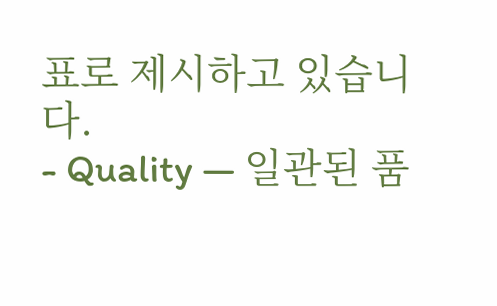표로 제시하고 있습니다.
- Quality — 일관된 품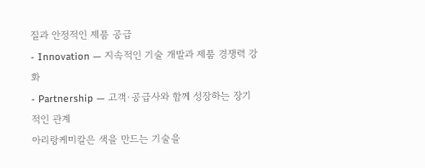질과 안정적인 제품 공급
- Innovation — 지속적인 기술 개발과 제품 경쟁력 강화
- Partnership — 고객·공급사와 함께 성장하는 장기적인 관계
아리랑케미칼은 색을 만드는 기술을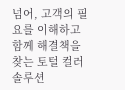넘어, 고객의 필요를 이해하고 함께 해결책을 찾는 토털 컬러 솔루션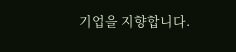기업을 지향합니다.